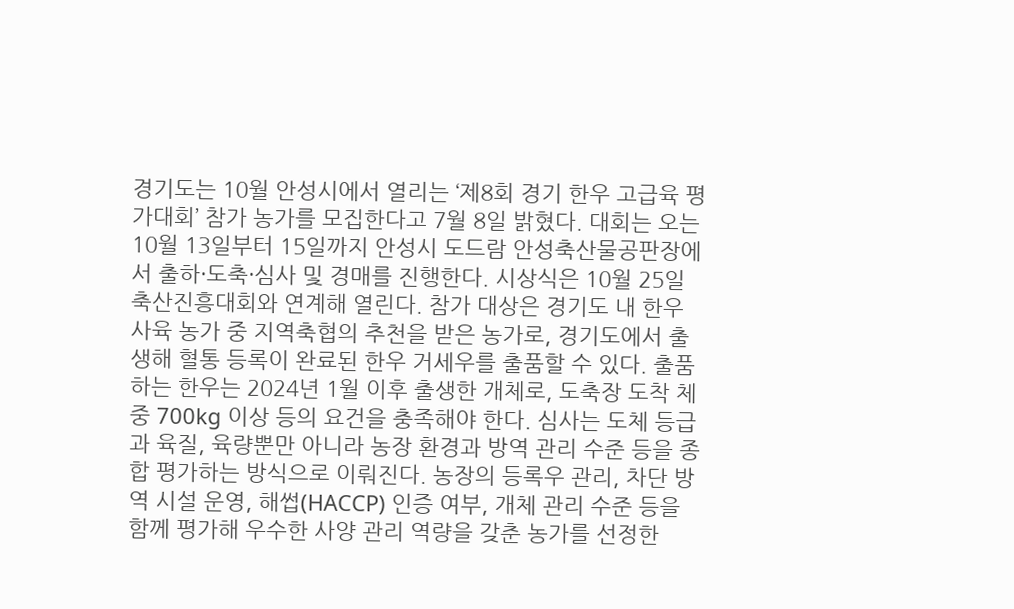경기도는 10월 안성시에서 열리는 ‘제8회 경기 한우 고급육 평가대회’ 참가 농가를 모집한다고 7월 8일 밝혔다. 대회는 오는 10월 13일부터 15일까지 안성시 도드람 안성축산물공판장에서 출하·도축·심사 및 경매를 진행한다. 시상식은 10월 25일 축산진흥대회와 연계해 열린다. 참가 대상은 경기도 내 한우 사육 농가 중 지역축협의 추천을 받은 농가로, 경기도에서 출생해 혈통 등록이 완료된 한우 거세우를 출품할 수 있다. 출품하는 한우는 2024년 1월 이후 출생한 개체로, 도축장 도착 체중 700kg 이상 등의 요건을 충족해야 한다. 심사는 도체 등급과 육질, 육량뿐만 아니라 농장 환경과 방역 관리 수준 등을 종합 평가하는 방식으로 이뤄진다. 농장의 등록우 관리, 차단 방역 시설 운영, 해썹(HACCP) 인증 여부, 개체 관리 수준 등을 함께 평가해 우수한 사양 관리 역량을 갖춘 농가를 선정한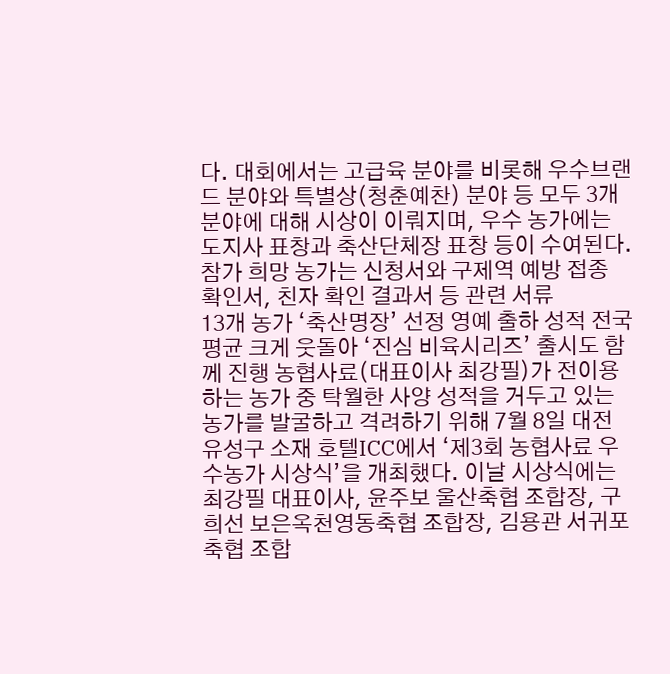다. 대회에서는 고급육 분야를 비롯해 우수브랜드 분야와 특별상(청춘예찬) 분야 등 모두 3개 분야에 대해 시상이 이뤄지며, 우수 농가에는 도지사 표창과 축산단체장 표창 등이 수여된다. 참가 희망 농가는 신청서와 구제역 예방 접종 확인서, 친자 확인 결과서 등 관련 서류
13개 농가 ‘축산명장’ 선정 영예 출하 성적 전국 평균 크게 웃돌아 ‘진심 비육시리즈’ 출시도 함께 진행 농협사료(대표이사 최강필)가 전이용하는 농가 중 탁월한 사양 성적을 거두고 있는 농가를 발굴하고 격려하기 위해 7월 8일 대전 유성구 소재 호텔ICC에서 ‘제3회 농협사료 우수농가 시상식’을 개최했다. 이날 시상식에는 최강필 대표이사, 윤주보 울산축협 조합장, 구희선 보은옥천영동축협 조합장, 김용관 서귀포축협 조합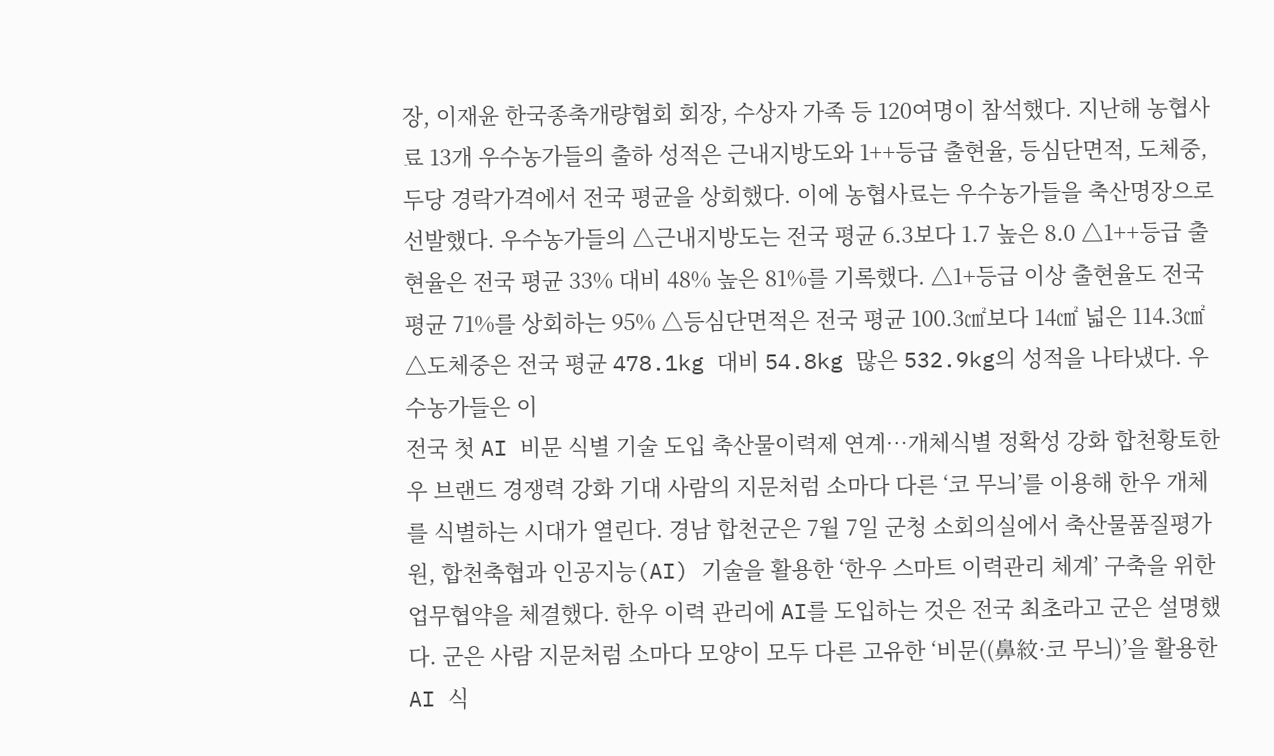장, 이재윤 한국종축개량협회 회장, 수상자 가족 등 120여명이 참석했다. 지난해 농협사료 13개 우수농가들의 출하 성적은 근내지방도와 1++등급 출현율, 등심단면적, 도체중, 두당 경락가격에서 전국 평균을 상회했다. 이에 농협사료는 우수농가들을 축산명장으로 선발했다. 우수농가들의 △근내지방도는 전국 평균 6.3보다 1.7 높은 8.0 △1++등급 출현율은 전국 평균 33% 대비 48% 높은 81%를 기록했다. △1+등급 이상 출현율도 전국 평균 71%를 상회하는 95% △등심단면적은 전국 평균 100.3㎠보다 14㎠ 넓은 114.3㎠ △도체중은 전국 평균 478.1kg 대비 54.8kg 많은 532.9kg의 성적을 나타냈다. 우수농가들은 이
전국 첫 AI 비문 식별 기술 도입 축산물이력제 연계…개체식별 정확성 강화 합천황토한우 브랜드 경쟁력 강화 기대 사람의 지문처럼 소마다 다른 ‘코 무늬’를 이용해 한우 개체를 식별하는 시대가 열린다. 경남 합천군은 7월 7일 군청 소회의실에서 축산물품질평가원, 합천축협과 인공지능(AI) 기술을 활용한 ‘한우 스마트 이력관리 체계’ 구축을 위한 업무협약을 체결했다. 한우 이력 관리에 AI를 도입하는 것은 전국 최초라고 군은 설명했다. 군은 사람 지문처럼 소마다 모양이 모두 다른 고유한 ‘비문((鼻紋·코 무늬)’을 활용한 AI 식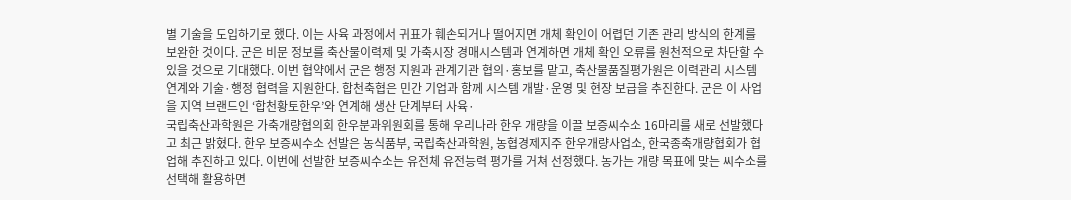별 기술을 도입하기로 했다. 이는 사육 과정에서 귀표가 훼손되거나 떨어지면 개체 확인이 어렵던 기존 관리 방식의 한계를 보완한 것이다. 군은 비문 정보를 축산물이력제 및 가축시장 경매시스템과 연계하면 개체 확인 오류를 원천적으로 차단할 수 있을 것으로 기대했다. 이번 협약에서 군은 행정 지원과 관계기관 협의·홍보를 맡고, 축산물품질평가원은 이력관리 시스템 연계와 기술·행정 협력을 지원한다. 합천축협은 민간 기업과 함께 시스템 개발·운영 및 현장 보급을 추진한다. 군은 이 사업을 지역 브랜드인 ‘합천황토한우’와 연계해 생산 단계부터 사육·
국립축산과학원은 가축개량협의회 한우분과위원회를 통해 우리나라 한우 개량을 이끌 보증씨수소 16마리를 새로 선발했다고 최근 밝혔다. 한우 보증씨수소 선발은 농식품부, 국립축산과학원, 농협경제지주 한우개량사업소, 한국종축개량협회가 협업해 추진하고 있다. 이번에 선발한 보증씨수소는 유전체 유전능력 평가를 거쳐 선정했다. 농가는 개량 목표에 맞는 씨수소를 선택해 활용하면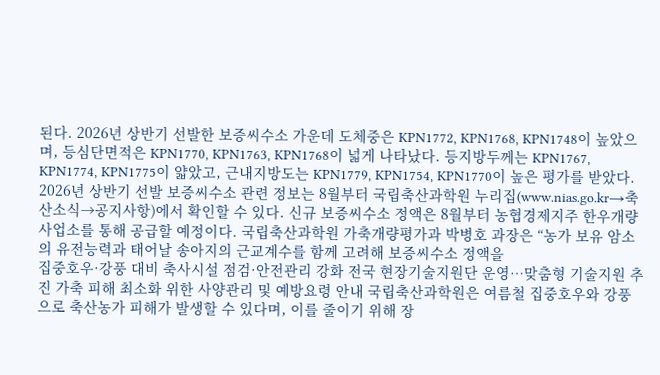된다. 2026년 상반기 선발한 보증씨수소 가운데 도체중은 KPN1772, KPN1768, KPN1748이 높았으며, 등심단면적은 KPN1770, KPN1763, KPN1768이 넓게 나타났다. 등지방두께는 KPN1767, KPN1774, KPN1775이 얇았고, 근내지방도는 KPN1779, KPN1754, KPN1770이 높은 평가를 받았다. 2026년 상반기 선발 보증씨수소 관련 정보는 8월부터 국립축산과학원 누리집(www.nias.go.kr→축산소식→공지사항)에서 확인할 수 있다. 신규 보증씨수소 정액은 8월부터 농협경제지주 한우개량사업소를 통해 공급할 예정이다. 국립축산과학원 가축개량평가과 박병호 과장은 “농가 보유 암소의 유전능력과 태어날 송아지의 근교계수를 함께 고려해 보증씨수소 정액을
집중호우·강풍 대비 축사시설 점검·안전관리 강화 전국 현장기술지원단 운영…맞춤형 기술지원 추진 가축 피해 최소화 위한 사양관리 및 예방요령 안내 국립축산과학원은 여름철 집중호우와 강풍으로 축산농가 피해가 발생할 수 있다며, 이를 줄이기 위해 장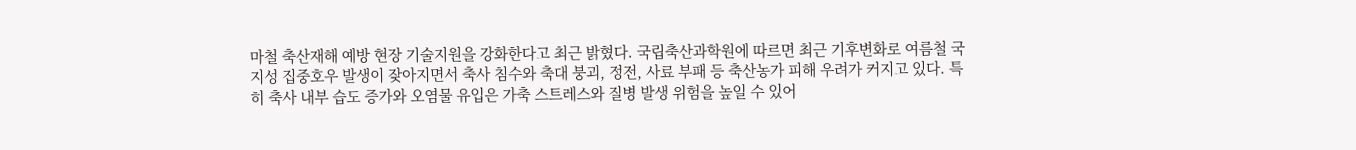마철 축산재해 예방 현장 기술지원을 강화한다고 최근 밝혔다. 국립축산과학원에 따르면 최근 기후변화로 여름철 국지성 집중호우 발생이 잦아지면서 축사 침수와 축대 붕괴, 정전, 사료 부패 등 축산농가 피해 우려가 커지고 있다. 특히 축사 내부 습도 증가와 오염물 유입은 가축 스트레스와 질병 발생 위험을 높일 수 있어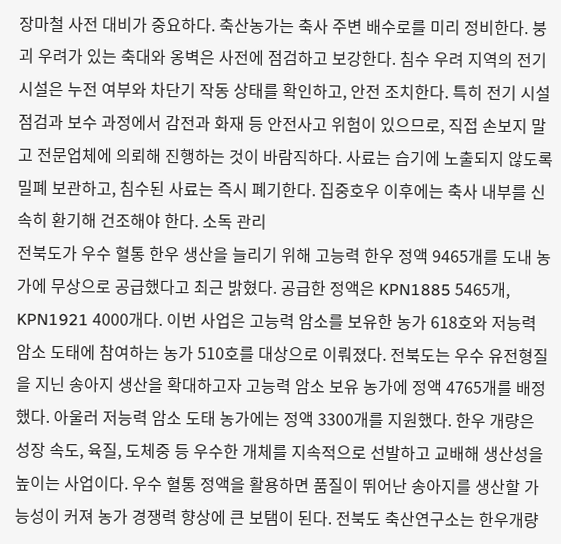장마철 사전 대비가 중요하다. 축산농가는 축사 주변 배수로를 미리 정비한다. 붕괴 우려가 있는 축대와 옹벽은 사전에 점검하고 보강한다. 침수 우려 지역의 전기 시설은 누전 여부와 차단기 작동 상태를 확인하고, 안전 조치한다. 특히 전기 시설 점검과 보수 과정에서 감전과 화재 등 안전사고 위험이 있으므로, 직접 손보지 말고 전문업체에 의뢰해 진행하는 것이 바람직하다. 사료는 습기에 노출되지 않도록 밀폐 보관하고, 침수된 사료는 즉시 폐기한다. 집중호우 이후에는 축사 내부를 신속히 환기해 건조해야 한다. 소독 관리
전북도가 우수 혈통 한우 생산을 늘리기 위해 고능력 한우 정액 9465개를 도내 농가에 무상으로 공급했다고 최근 밝혔다. 공급한 정액은 KPN1885 5465개, KPN1921 4000개다. 이번 사업은 고능력 암소를 보유한 농가 618호와 저능력 암소 도태에 참여하는 농가 510호를 대상으로 이뤄졌다. 전북도는 우수 유전형질을 지닌 송아지 생산을 확대하고자 고능력 암소 보유 농가에 정액 4765개를 배정했다. 아울러 저능력 암소 도태 농가에는 정액 3300개를 지원했다. 한우 개량은 성장 속도, 육질, 도체중 등 우수한 개체를 지속적으로 선발하고 교배해 생산성을 높이는 사업이다. 우수 혈통 정액을 활용하면 품질이 뛰어난 송아지를 생산할 가능성이 커져 농가 경쟁력 향상에 큰 보탬이 된다. 전북도 축산연구소는 한우개량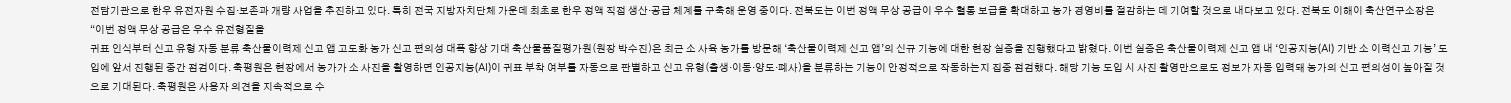전담기관으로 한우 유전자원 수집·보존과 개량 사업을 추진하고 있다. 특히 전국 지방자치단체 가운데 최초로 한우 정액 직접 생산·공급 체계를 구축해 운영 중이다. 전북도는 이번 정액 무상 공급이 우수 혈통 보급을 확대하고 농가 경영비를 절감하는 데 기여할 것으로 내다보고 있다. 전북도 이해이 축산연구소장은 “이번 정액 무상 공급은 우수 유전형질을
귀표 인식부터 신고 유형 자동 분류 축산물이력제 신고 앱 고도화 농가 신고 편의성 대폭 향상 기대 축산물품질평가원(원장 박수진)은 최근 소 사육 농가를 방문해 ‘축산물이력제 신고 앱’의 신규 기능에 대한 현장 실증을 진행했다고 밝혔다. 이번 실증은 축산물이력제 신고 앱 내 ‘인공지능(AI) 기반 소 이력신고 기능’ 도입에 앞서 진행된 중간 점검이다. 축평원은 현장에서 농가가 소 사진을 촬영하면 인공지능(AI)이 귀표 부착 여부를 자동으로 판별하고 신고 유형(출생·이동·양도·폐사)을 분류하는 기능이 안정적으로 작동하는지 집중 점검했다. 해당 기능 도입 시 사진 촬영만으로도 정보가 자동 입력돼 농가의 신고 편의성이 높아질 것으로 기대된다. 축평원은 사용자 의견을 지속적으로 수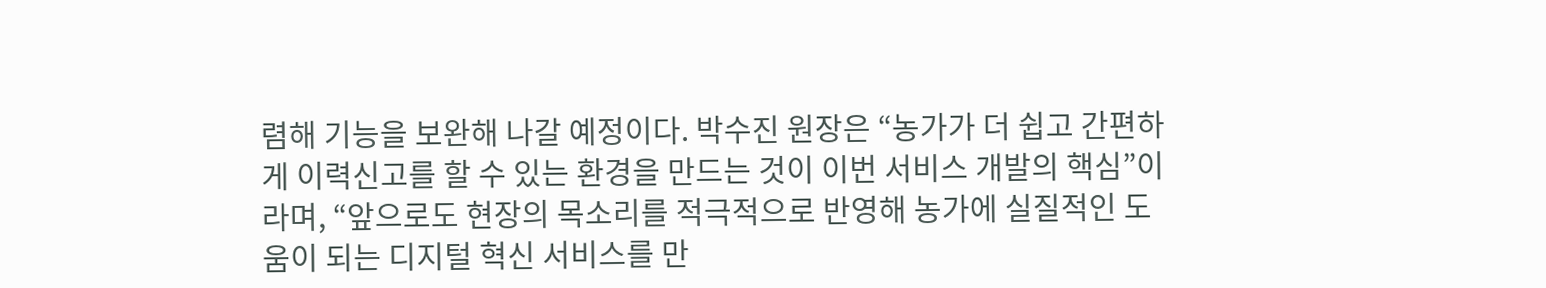렴해 기능을 보완해 나갈 예정이다. 박수진 원장은 “농가가 더 쉽고 간편하게 이력신고를 할 수 있는 환경을 만드는 것이 이번 서비스 개발의 핵심”이라며, “앞으로도 현장의 목소리를 적극적으로 반영해 농가에 실질적인 도움이 되는 디지털 혁신 서비스를 만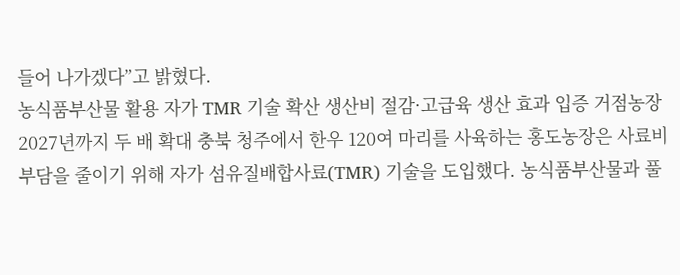들어 나가겠다”고 밝혔다.
농식품부산물 활용 자가 TMR 기술 확산 생산비 절감·고급육 생산 효과 입증 거점농장 2027년까지 두 배 확대 충북 청주에서 한우 120여 마리를 사육하는 홍도농장은 사료비 부담을 줄이기 위해 자가 섬유질배합사료(TMR) 기술을 도입했다. 농식품부산물과 풀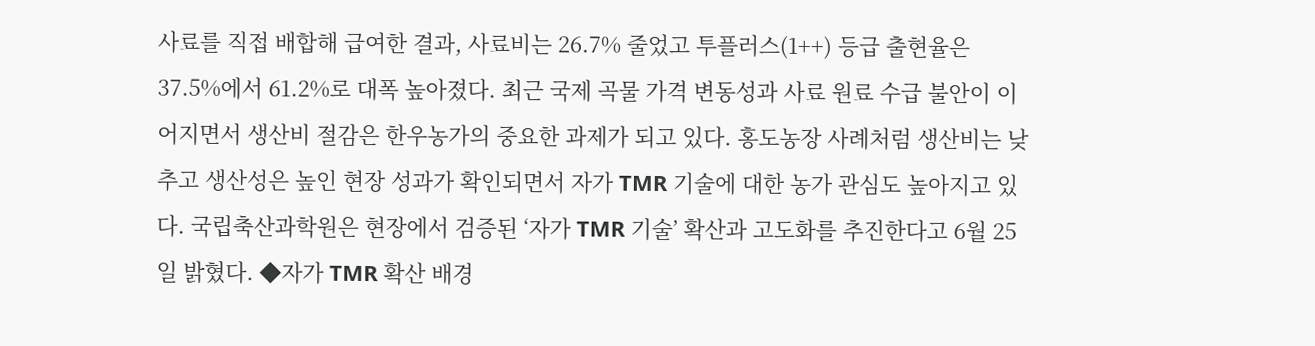사료를 직접 배합해 급여한 결과, 사료비는 26.7% 줄었고 투플러스(1++) 등급 출현율은 37.5%에서 61.2%로 대폭 높아졌다. 최근 국제 곡물 가격 변동성과 사료 원료 수급 불안이 이어지면서 생산비 절감은 한우농가의 중요한 과제가 되고 있다. 홍도농장 사례처럼 생산비는 낮추고 생산성은 높인 현장 성과가 확인되면서 자가 TMR 기술에 대한 농가 관심도 높아지고 있다. 국립축산과학원은 현장에서 검증된 ‘자가 TMR 기술’ 확산과 고도화를 추진한다고 6월 25일 밝혔다. ◆자가 TMR 확산 배경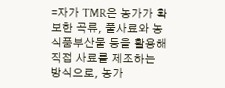=자가 TMR은 농가가 확보한 곡류, 풀사료와 농식품부산물 등을 활용해 직접 사료를 제조하는 방식으로, 농가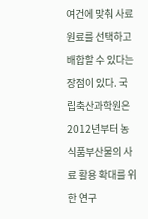여건에 맞춰 사료 원료를 선택하고 배합할 수 있다는 장점이 있다. 국립축산과학원은 2012년부터 농식품부산물의 사료 활용 확대를 위한 연구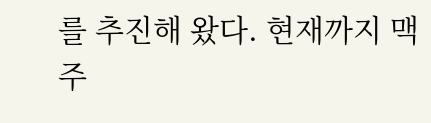를 추진해 왔다. 현재까지 맥주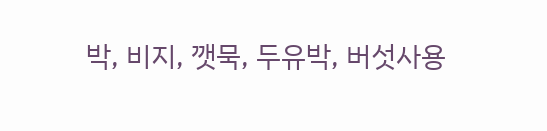박, 비지, 깻묵, 두유박, 버섯사용